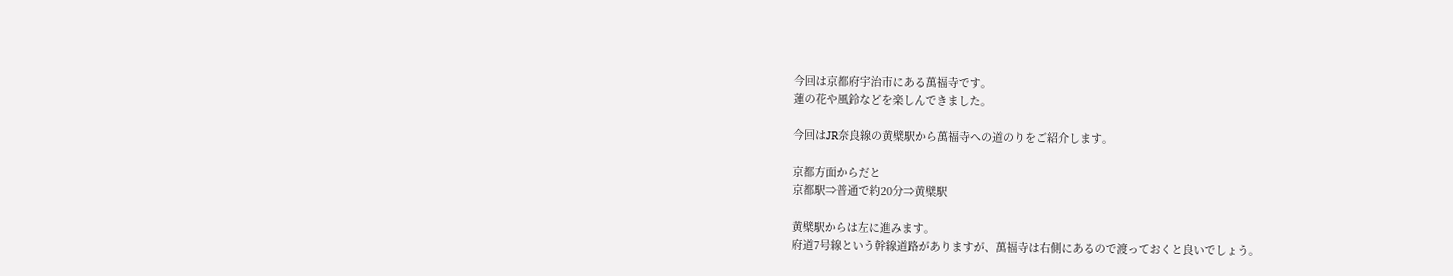今回は京都府宇治市にある萬福寺です。
蓮の花や風鈴などを楽しんできました。

今回はJR奈良線の黄檗駅から萬福寺への道のりをご紹介します。

京都方面からだと
京都駅⇒普通で約20分⇒黄檗駅

黄檗駅からは左に進みます。
府道7号線という幹線道路がありますが、萬福寺は右側にあるので渡っておくと良いでしょう。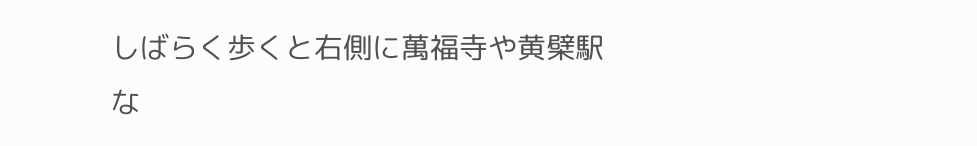しばらく歩くと右側に萬福寺や黄檗駅な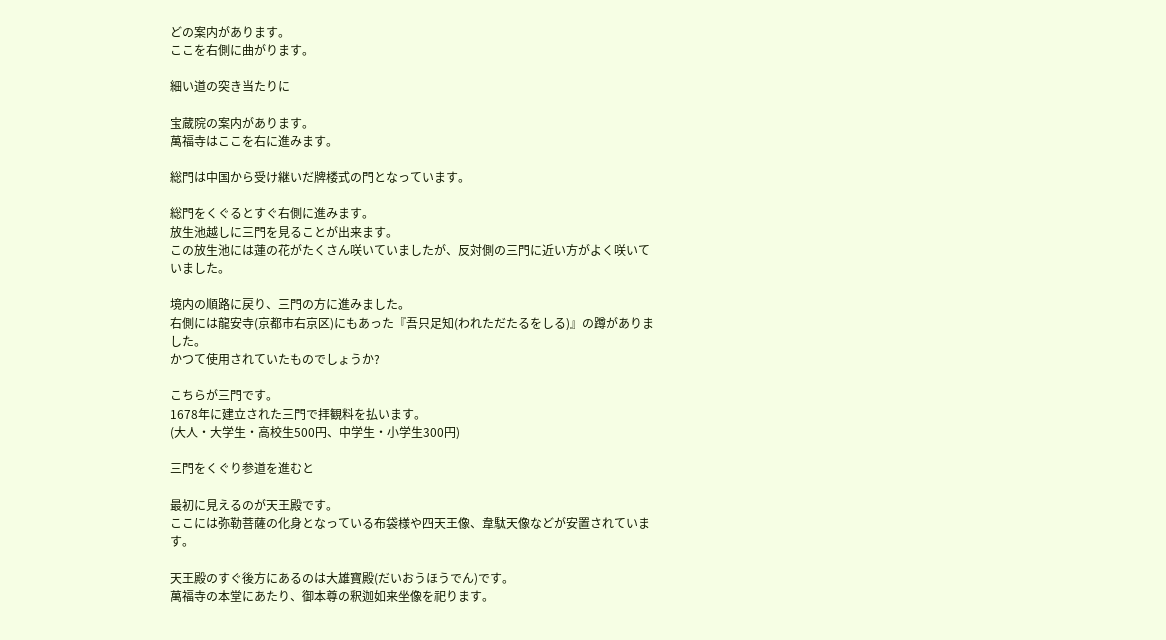どの案内があります。
ここを右側に曲がります。

細い道の突き当たりに

宝蔵院の案内があります。
萬福寺はここを右に進みます。

総門は中国から受け継いだ牌楼式の門となっています。

総門をくぐるとすぐ右側に進みます。
放生池越しに三門を見ることが出来ます。
この放生池には蓮の花がたくさん咲いていましたが、反対側の三門に近い方がよく咲いていました。

境内の順路に戻り、三門の方に進みました。
右側には龍安寺(京都市右京区)にもあった『吾只足知(われただたるをしる)』の蹲がありました。
かつて使用されていたものでしょうか?

こちらが三門です。
1678年に建立された三門で拝観料を払います。
(大人・大学生・高校生500円、中学生・小学生300円)

三門をくぐり参道を進むと

最初に見えるのが天王殿です。
ここには弥勒菩薩の化身となっている布袋様や四天王像、韋駄天像などが安置されています。

天王殿のすぐ後方にあるのは大雄寶殿(だいおうほうでん)です。
萬福寺の本堂にあたり、御本尊の釈迦如来坐像を祀ります。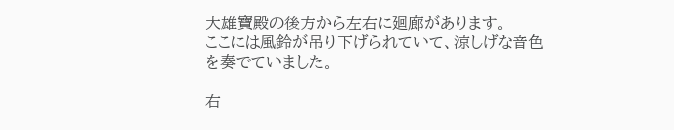大雄寶殿の後方から左右に廻廊があります。
ここには風鈴が吊り下げられていて、涼しげな音色を奏でていました。

右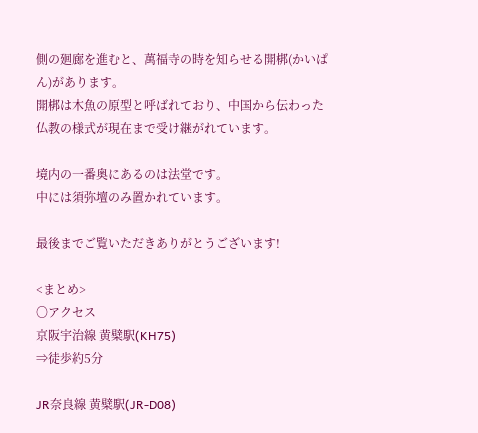側の廻廊を進むと、萬福寺の時を知らせる開梆(かいぱん)があります。
開梆は木魚の原型と呼ばれており、中国から伝わった仏教の様式が現在まで受け継がれています。

境内の一番奥にあるのは法堂です。
中には須弥壇のみ置かれています。

最後までご覧いただきありがとうございます!

<まとめ>
〇アクセス
京阪宇治線 黄檗駅(KH75)
⇒徒歩約5分

JR奈良線 黄檗駅(JR-D08)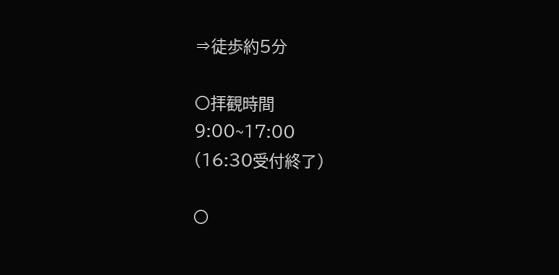⇒徒歩約5分

〇拝観時間
9:00~17:00
(16:30受付終了)

〇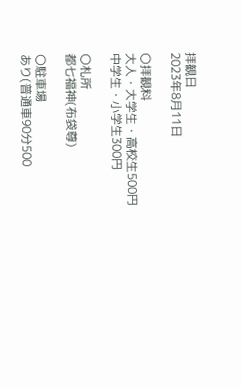拝観日
2023年8月11日

〇拝観料
大人・大学生・高校生500円
中学生・小学生300円

〇札所
都七福神(布袋尊)

〇駐車場
あり(普通車90分500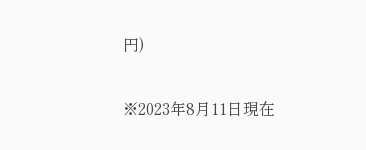円)

※2023年8月11日現在